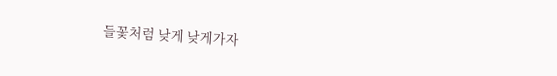들꽃처럼 낮게 낮게가자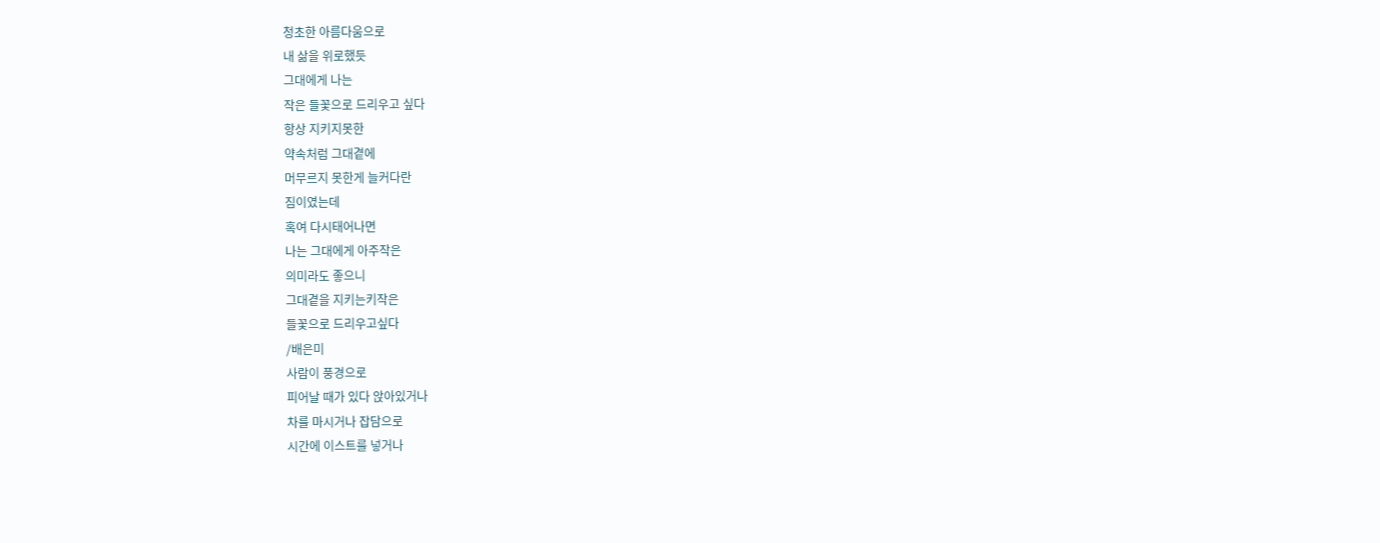청초한 아름다움으로
내 삶을 위로했듯
그대에게 나는
작은 들꽃으로 드리우고 싶다
항상 지키지못한
약속처럼 그대곁에
머무르지 못한게 늘커다란
짐이였는데
혹여 다시태어나면
나는 그대에게 아주작은
의미라도 좋으니
그대곁을 지키는키작은
들꽃으로 드리우고싶다
/배은미
사람이 풍경으로
피어날 때가 있다 앉아있거나
차를 마시거나 잡담으로
시간에 이스트를 넣거나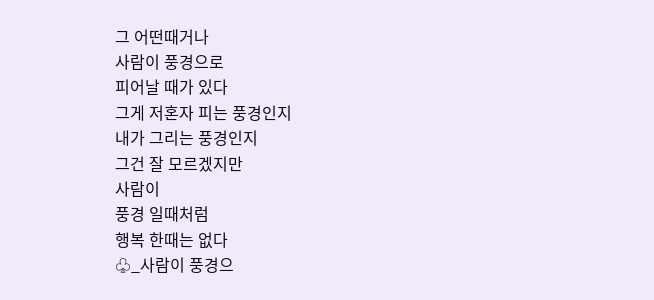그 어떤때거나
사람이 풍경으로
피어날 때가 있다
그게 저혼자 피는 풍경인지
내가 그리는 풍경인지
그건 잘 모르겠지만
사람이
풍경 일때처럼
행복 한때는 없다
♧_사람이 풍경으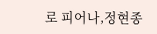로 피어나,정현종